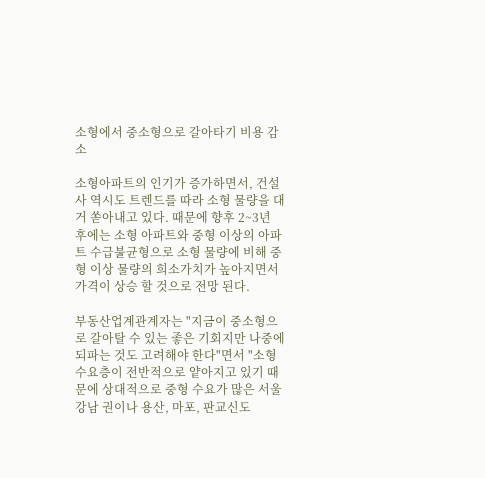소형에서 중소형으로 갈아타기 비용 감소

소형아파트의 인기가 증가하면서, 건설사 역시도 트렌드를 따라 소형 물량을 대거 쏟아내고 있다. 때문에 향후 2~3년 후에는 소형 아파트와 중형 이상의 아파트 수급불균형으로 소형 물량에 비해 중형 이상 물량의 희소가치가 높아지면서 가격이 상승 할 것으로 전망 된다.

부동산업계관계자는 "지금이 중소형으로 갈아탈 수 있는 좋은 기회지만 나중에 되파는 것도 고려해야 한다"면서 "소형 수요층이 전반적으로 얕아지고 있기 때문에 상대적으로 중형 수요가 많은 서울 강남 권이나 용산, 마포, 판교신도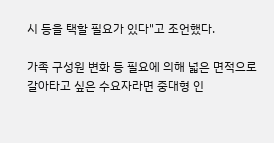시 등을 택할 필요가 있다"고 조언했다.

가족 구성원 변화 등 필요에 의해 넓은 면적으로 갈아타고 싶은 수요자라면 중대형 인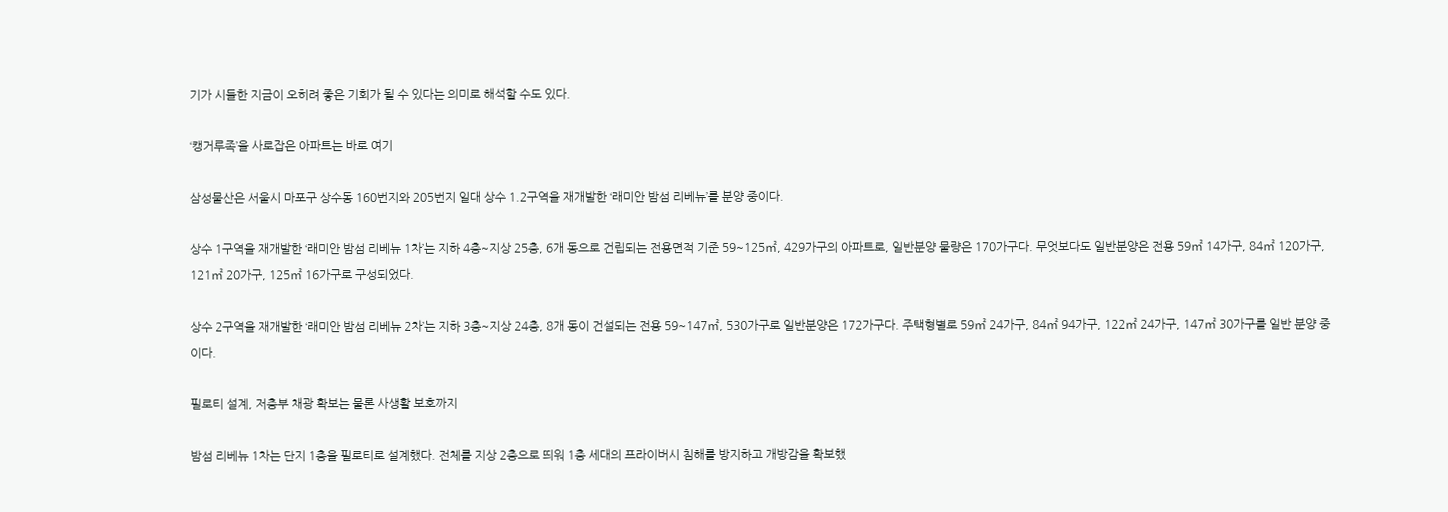기가 시들한 지금이 오히려 좋은 기회가 될 수 있다는 의미로 해석할 수도 있다.

‘캥거루족’을 사로잡은 아파트는 바로 여기

삼성물산은 서울시 마포구 상수동 160번지와 205번지 일대 상수 1.2구역을 재개발한 ‘래미안 밤섬 리베뉴’를 분양 중이다.

상수 1구역을 재개발한 ‘래미안 밤섬 리베뉴 1차’는 지하 4층~지상 25층, 6개 동으로 건립되는 전용면적 기준 59~125㎡, 429가구의 아파트로, 일반분양 물량은 170가구다. 무엇보다도 일반분양은 전용 59㎡ 14가구, 84㎡ 120가구, 121㎡ 20가구, 125㎡ 16가구로 구성되었다.

상수 2구역을 재개발한 ‘래미안 밤섬 리베뉴 2차’는 지하 3층~지상 24층, 8개 동이 건설되는 전용 59~147㎡, 530가구로 일반분양은 172가구다. 주택형별로 59㎡ 24가구, 84㎡ 94가구, 122㎡ 24가구, 147㎡ 30가구를 일반 분양 중이다.

필로티 설계, 저층부 채광 확보는 물론 사생활 보호까지

밤섬 리베뉴 1차는 단지 1층을 필로티로 설계했다. 전체를 지상 2층으로 띄워 1층 세대의 프라이버시 침해를 방지하고 개방감을 확보했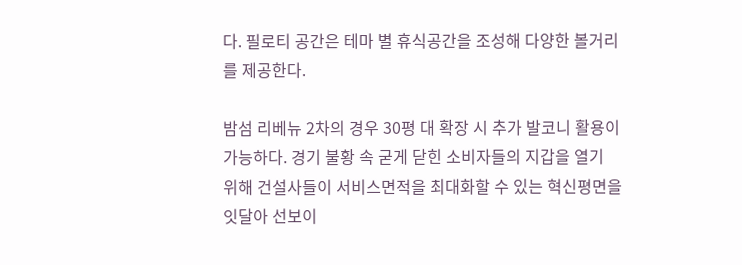다. 필로티 공간은 테마 별 휴식공간을 조성해 다양한 볼거리를 제공한다.

밤섬 리베뉴 2차의 경우 30평 대 확장 시 추가 발코니 활용이 가능하다. 경기 불황 속 굳게 닫힌 소비자들의 지갑을 열기 위해 건설사들이 서비스면적을 최대화할 수 있는 혁신평면을 잇달아 선보이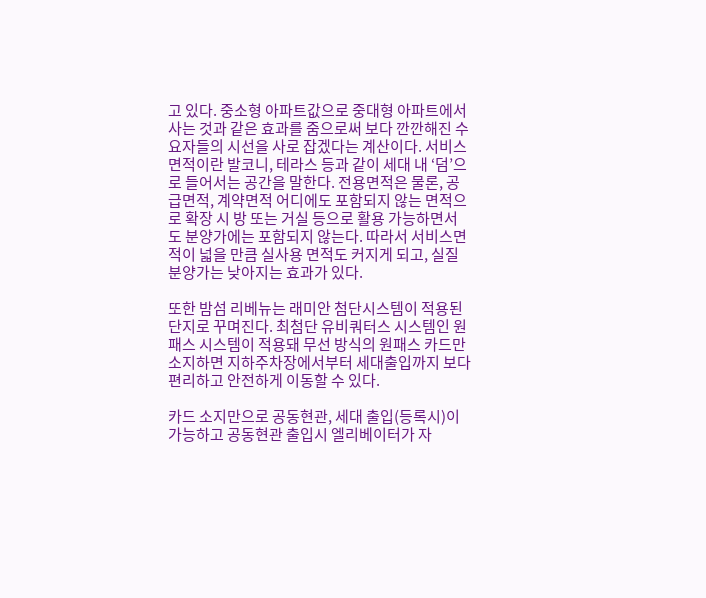고 있다. 중소형 아파트값으로 중대형 아파트에서 사는 것과 같은 효과를 줌으로써 보다 깐깐해진 수요자들의 시선을 사로 잡겠다는 계산이다. 서비스면적이란 발코니, 테라스 등과 같이 세대 내 ‘덤’으로 들어서는 공간을 말한다. 전용면적은 물론, 공급면적, 계약면적 어디에도 포함되지 않는 면적으로 확장 시 방 또는 거실 등으로 활용 가능하면서도 분양가에는 포함되지 않는다. 따라서 서비스면적이 넓을 만큼 실사용 면적도 커지게 되고, 실질 분양가는 낮아지는 효과가 있다.

또한 밤섬 리베뉴는 래미안 첨단시스템이 적용된 단지로 꾸며진다. 최첨단 유비쿼터스 시스템인 원패스 시스템이 적용돼 무선 방식의 원패스 카드만 소지하면 지하주차장에서부터 세대출입까지 보다 편리하고 안전하게 이동할 수 있다.

카드 소지만으로 공동현관, 세대 출입(등록시)이 가능하고 공동현관 출입시 엘리베이터가 자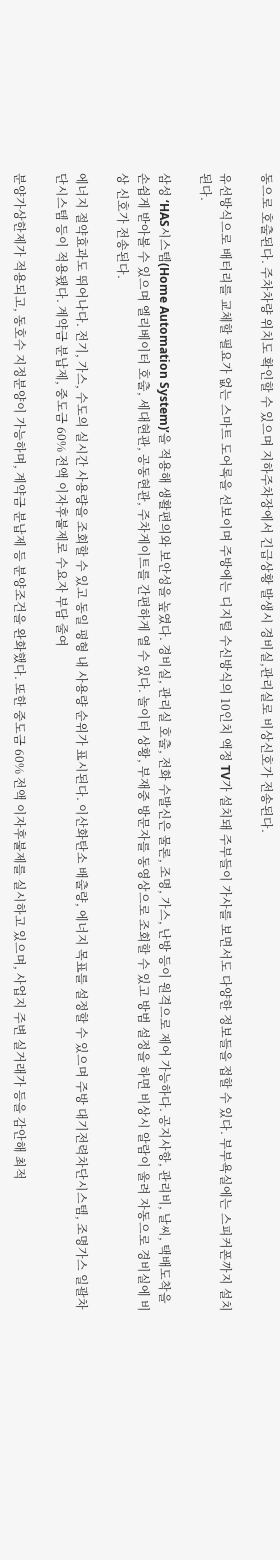동으로 호출된다. 주차차량 위치도 확인할 수 있으며 지하주차장에서 긴급상황 발생시 경비실,관리실로 비상신호가 전송된다.

유선방식으로 배터리를 교체할 필요가 없는 스마트 도어록을 선보이며 주방에는 디지털 수신방식의 10인치 액정 TV가 설치돼 주부들이 가사를 보면서도 다양한 정보들을 접할 수 있다. 부부욕실에는 스피커폰까지 설치된다.

삼성 ‘HAS시스템(Home Automation System)’을 적용해 생활편의와 보안성을 높였다. 경비실, 관리실 호출, 전화 수발신은 물론, 조명, 가스, 난방 등이 원격으로 제어 가능하다. 공지사항, 관리비, 날씨, 택배도착을 손쉽게 받아볼 수 있으며 엘리베이터 호출, 세대현관, 공동현관, 주차게이트를 간편하게 열 수 있다. 놀이터 상황, 부재중 방문자를 동영상으로 조회할 수 있고 방범 설정을 하면 비상시 알람이 울려 자동으로 경비실에 비상 신호가 전송된다.

에너지 절약효과도 뛰어나다. 전기, 가스, 수도의 실시간 사용량을 조회할 수 있고 동일 평형 내 사용량 순위가 표시된다. 이산화탄소 배출량, 에너지 목표를 설정할 수 있으며 주방 대기전력차단시스템, 조명가스 일괄차단시스템 등이 적용됐다. 계약금 분납제, 중도금 60% 전액 이자후불제로 수요자 부담 줄여

분양가상한제가 적용되고, 동호수 지정분양이 가능하며, 계약금 분납제 등 분양조건을 완화했다. 또한 중도금 60% 전액 이자후불제를 실시하고 있으며, 사업지 주변 실거래가 등을 감안해 최적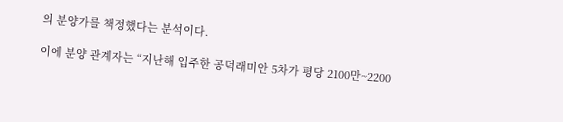의 분양가를 책정했다는 분석이다.

이에 분양 관계자는 “지난해 입주한 공덕래미안 5차가 평당 2100만~2200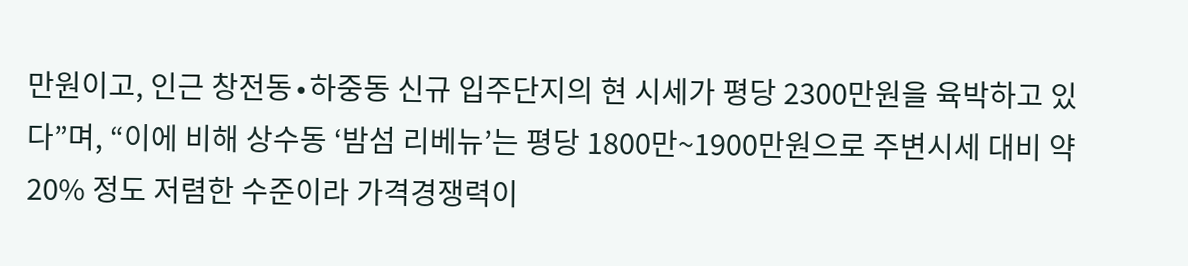만원이고, 인근 창전동∙하중동 신규 입주단지의 현 시세가 평당 2300만원을 육박하고 있다”며, “이에 비해 상수동 ‘밤섬 리베뉴’는 평당 1800만~1900만원으로 주변시세 대비 약 20% 정도 저렴한 수준이라 가격경쟁력이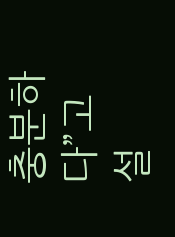충분하다”고 설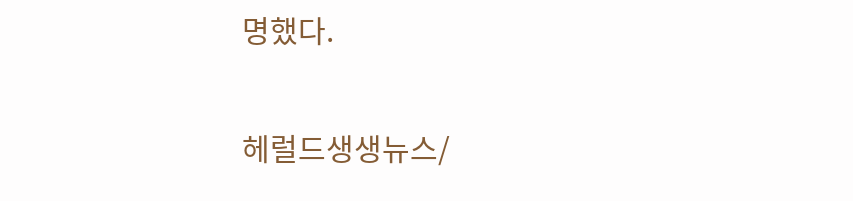명했다.

헤럴드생생뉴스/